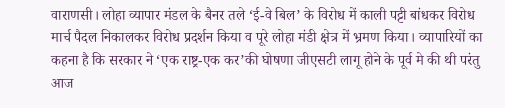वाराणसी। लोहा व्यापार मंडल के बैनर तले ‘ई-वे बिल’ के विरोध में काली पट्टी बांधकर विरोध मार्च पैदल निकालकर विरोध प्रदर्शन किया व पूरे लोहा मंडी क्षेत्र में भ्रमण किया। व्यापारियों का कहना है कि सरकार ने ‘एक राष्ट्र-एक कर’की घोषणा जीएसटी लागू होने के पूर्व मे की थी परंतु आज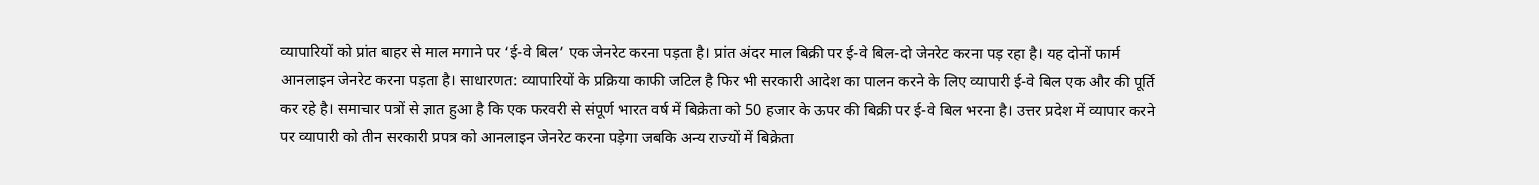व्यापारियों को प्रांत बाहर से माल मगाने पर ‘ई-वे बिल’ एक जेनरेट करना पड़ता है। प्रांत अंदर माल बिक्री पर ई-वे बिल-दो जेनरेट करना पड़ रहा है। यह दोनों फार्म आनलाइन जेनरेट करना पड़ता है। साधारणत: व्यापारियों के प्रक्रिया काफी जटिल है फिर भी सरकारी आदेश का पालन करने के लिए व्यापारी ई-वे बिल एक और की पूर्ति कर रहे है। समाचार पत्रों से ज्ञात हुआ है कि एक फरवरी से संपूर्ण भारत वर्ष में बिक्रेता को 50 हजार के ऊपर की बिक्री पर ई-वे बिल भरना है। उत्तर प्रदेश में व्यापार करने पर व्यापारी को तीन सरकारी प्रपत्र को आनलाइन जेनरेट करना पड़ेगा जबकि अन्य राज्यों में बिक्रेता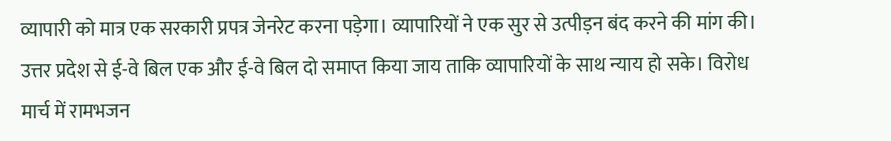व्यापारी को मात्र एक सरकारी प्रपत्र जेनरेट करना पड़ेगा। व्यापारियों ने एक सुर से उत्पीड़न बंद करने की मांग की। उत्तर प्रदेश से ई-वे बिल एक और ई-वे बिल दो समाप्त किया जाय ताकि व्यापारियों के साथ न्याय हो सके। विरोध मार्च में रामभजन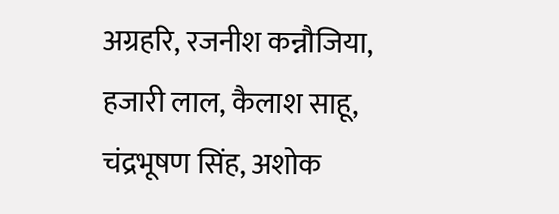अग्रहरि, रजनीश कन्नौजिया, हजारी लाल, कैलाश साहू, चंद्रभूषण सिंह, अशोक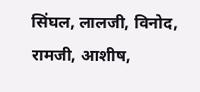सिंघल, लालजी, विनोद, रामजी, आशीष,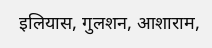इलियास, गुलशन, आशाराम,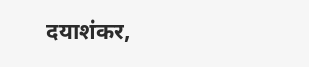दयाशंकर,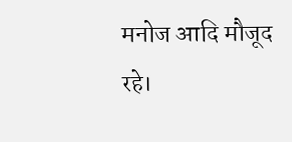मनोज आदि मौजूद रहे।